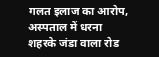गलत इलाज का आरोप, अस्पताल में धरना
शहरके जंडा वाला रोड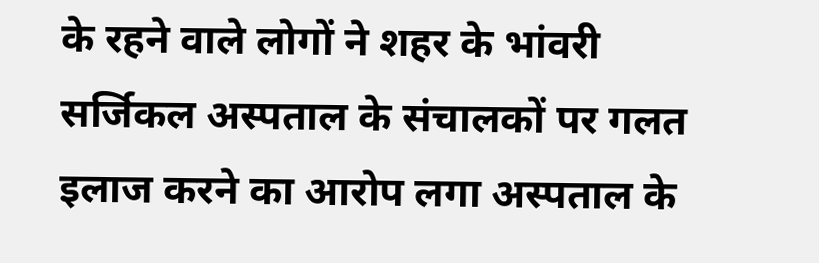के रहने वाले लोगों ने शहर के भांवरी सर्जिकल अस्पताल के संचालकों पर गलत इलाज करने का आरोप लगा अस्पताल के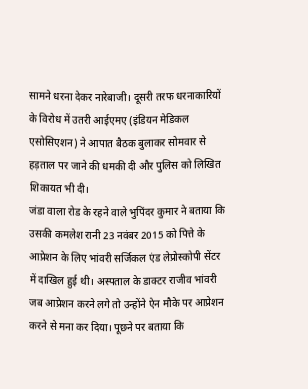सामने धरना देकर नारेबाजी। दूसरी तरफ धरनाकारियों के विरोध में उतरी आईएमए (इंडियन मेडिकल एसोसिएशन) ने आपात बैठक बुलाकर सोमवार से हड़ताल पर जाने की धमकी दी और पुलिस को लिखित शिकायत भी दी।
जंडा वाला रोड के रहने वाले भुपिंदर कुमार ने बताया कि उसकी कमलेश रानी 23 नवंबर 2015 को पित्ते के आप्रेशन के लिए भांवरी सर्जिकल एंड लेप्रोस्कोपी सेंटर में दाखिल हुई थी। अस्पताल के डाक्टर राजीव भांवरी जब आप्रेशन करने लगे तो उन्होंने ऐन मौके पर आप्रेशन करने से मना कर दिया। पूछने पर बताया कि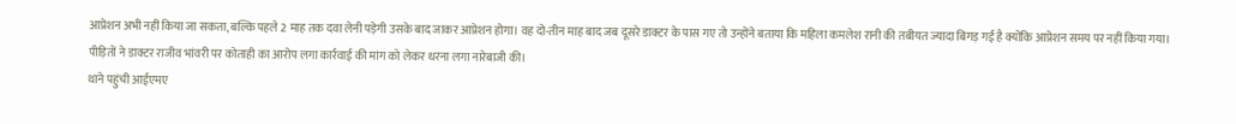आप्रेशन अभी नहीं किया जा सकता, बल्कि पहले 2 माह तक दवा लेनी पड़ेगी उसके बाद जाकर आप्रेशन होगा। वह दो-तीन माह बाद जब दूसरे डाक्टर के पास गए तो उन्होंने बताया कि महिला कमलेश रानी की तबीयत ज्यादा बिगड़ गई है क्योंकि आप्रेशन समय पर नहीं किया गया। पीड़ितों ने डाक्टर राजीव भांवरी पर कोताही का आरोप लगा कार्रवाई की मांग को लेकर धरना लगा नारेबाजी की।
थाने पहुंची आईएमए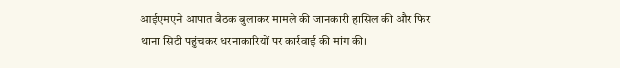आईएमएने आपात बैठक बुलाकर मामले की जानकारी हासिल की और फिर थाना सिटी पहुंचकर धरनाकारियों पर कार्रवाई की मांग की।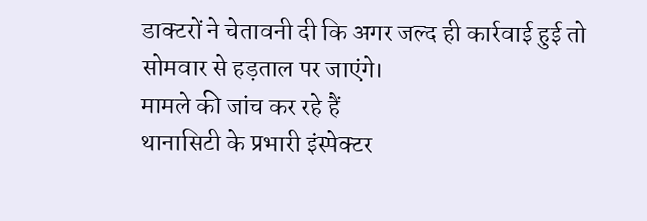डाक्टरों ने चेतावनी दी कि अगर जल्द ही कार्रवाई हुई तो सोमवार से हड़ताल पर जाएंगे।
मामले की जांच कर रहे हैं
थानासिटी के प्रभारी इंस्पेक्टर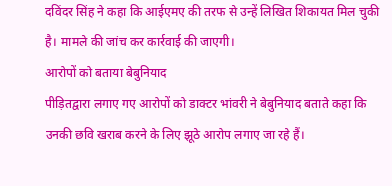दविंदर सिंह ने कहा कि आईएमए की तरफ से उन्हें लिखित शिकायत मिल चुकी है। मामले की जांच कर कार्रवाई की जाएगी।
आरोपों को बताया बेबुनियाद
पीड़ितद्वारा लगाए गए आरोपों को डाक्टर भांवरी ने बेबुनियाद बताते कहा कि उनकी छवि खराब करने के लिए झूठे आरोप लगाए जा रहे हैं।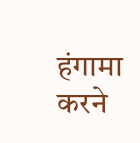हंगामा करने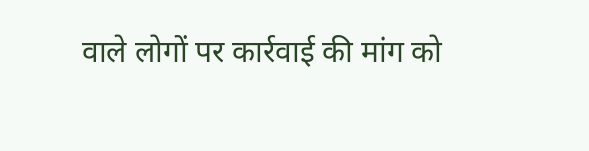वाले लोगों पर कार्रवाई की मांग को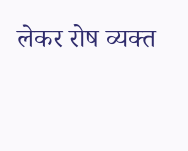लेकर रोष व्यक्त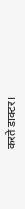करते डाक्टर।